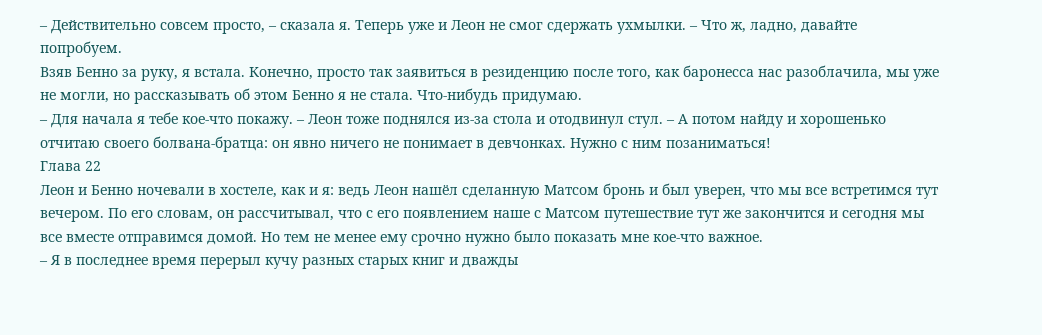– Действительно совсем просто, – сказала я. Теперь уже и Леон не смог сдержать ухмылки. – Что ж, ладно, давайте попробуем.
Взяв Бенно за руку, я встала. Конечно, просто так заявиться в резиденцию после того, как баронесса нас разоблачила, мы уже не могли, но рассказывать об этом Бенно я не стала. Что-нибудь придумаю.
– Для начала я тебе кое-что покажу. – Леон тоже поднялся из-за стола и отодвинул стул. – А потом найду и хорошенько отчитаю своего болвана-братца: он явно ничего не понимает в девчонках. Нужно с ним позаниматься!
Глава 22
Леон и Бенно ночевали в хостеле, как и я: ведь Леон нашёл сделанную Матсом бронь и был уверен, что мы все встретимся тут вечером. По его словам, он рассчитывал, что с его появлением наше с Матсом путешествие тут же закончится и сегодня мы все вместе отправимся домой. Но тем не менее ему срочно нужно было показать мне кое-что важное.
– Я в последнее время перерыл кучу разных старых книг и дважды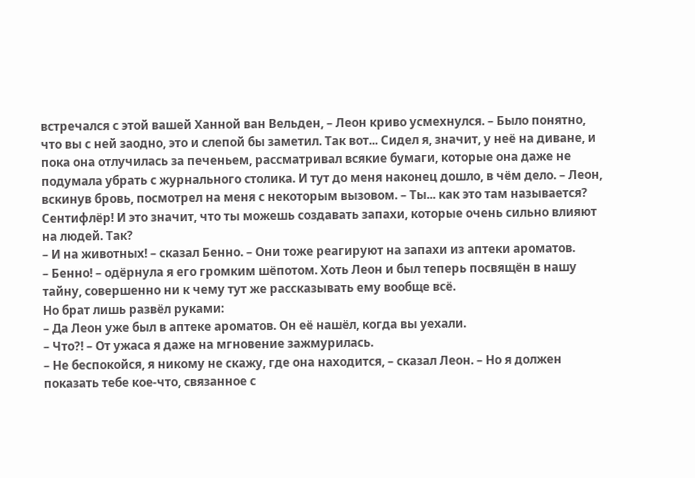встречался с этой вашей Ханной ван Вельден, – Леон криво усмехнулся. – Было понятно, что вы с ней заодно, это и слепой бы заметил. Так вот... Сидел я, значит, у неё на диване, и пока она отлучилась за печеньем, рассматривал всякие бумаги, которые она даже не подумала убрать с журнального столика. И тут до меня наконец дошло, в чём дело. – Леон, вскинув бровь, посмотрел на меня с некоторым вызовом. – Ты... как это там называется? Сентифлёр! И это значит, что ты можешь создавать запахи, которые очень сильно влияют на людей. Так?
– И на животных! – сказал Бенно. – Они тоже реагируют на запахи из аптеки ароматов.
– Бенно! – одёрнула я его громким шёпотом. Хоть Леон и был теперь посвящён в нашу тайну, совершенно ни к чему тут же рассказывать ему вообще всё.
Но брат лишь развёл руками:
– Да Леон уже был в аптеке ароматов. Он её нашёл, когда вы уехали.
– Что?! – От ужаса я даже на мгновение зажмурилась.
– Не беспокойся, я никому не скажу, где она находится, – сказал Леон. – Но я должен показать тебе кое-что, связанное с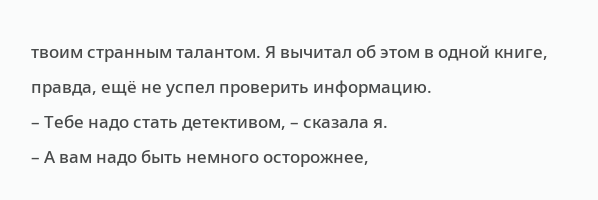твоим странным талантом. Я вычитал об этом в одной книге, правда, ещё не успел проверить информацию.
– Тебе надо стать детективом, – сказала я.
– А вам надо быть немного осторожнее,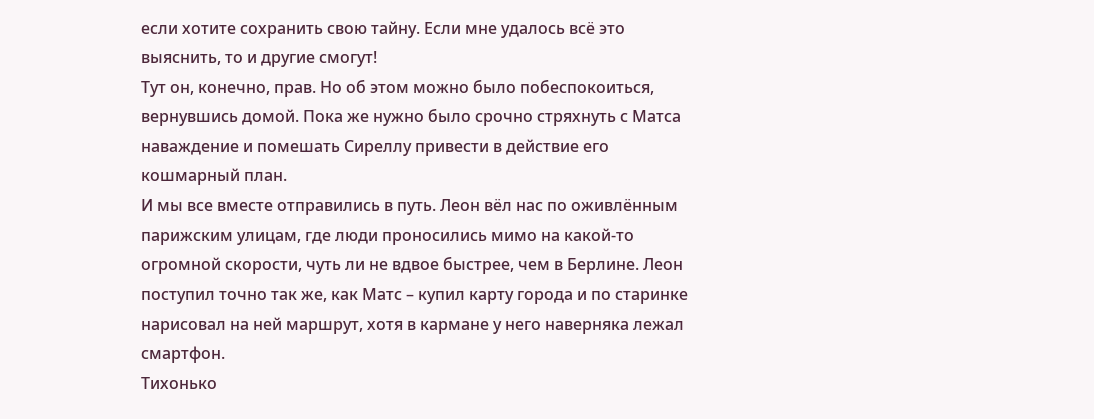если хотите сохранить свою тайну. Если мне удалось всё это выяснить, то и другие смогут!
Тут он, конечно, прав. Но об этом можно было побеспокоиться, вернувшись домой. Пока же нужно было срочно стряхнуть с Матса наваждение и помешать Сиреллу привести в действие его кошмарный план.
И мы все вместе отправились в путь. Леон вёл нас по оживлённым парижским улицам, где люди проносились мимо на какой-то огромной скорости, чуть ли не вдвое быстрее, чем в Берлине. Леон поступил точно так же, как Матс – купил карту города и по старинке нарисовал на ней маршрут, хотя в кармане у него наверняка лежал смартфон.
Тихонько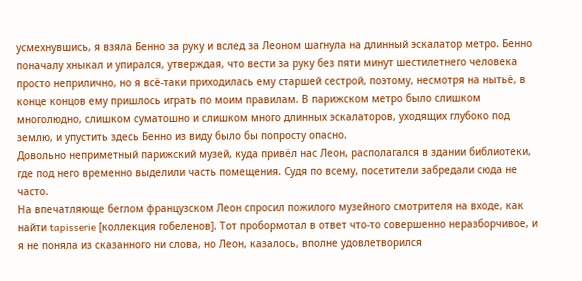усмехнувшись, я взяла Бенно за руку и вслед за Леоном шагнула на длинный эскалатор метро. Бенно поначалу хныкал и упирался, утверждая, что вести за руку без пяти минут шестилетнего человека просто неприлично, но я всё-таки приходилась ему старшей сестрой, поэтому, несмотря на нытьё, в конце концов ему пришлось играть по моим правилам. В парижском метро было слишком многолюдно, слишком суматошно и слишком много длинных эскалаторов, уходящих глубоко под землю, и упустить здесь Бенно из виду было бы попросту опасно.
Довольно неприметный парижский музей, куда привёл нас Леон, располагался в здании библиотеки, где под него временно выделили часть помещения. Судя по всему, посетители забредали сюда не часто.
На впечатляюще беглом французском Леон спросил пожилого музейного смотрителя на входе, как найти tapisserie [коллекция гобеленов]. Тот пробормотал в ответ что-то совершенно неразборчивое, и я не поняла из сказанного ни слова, но Леон, казалось, вполне удовлетворился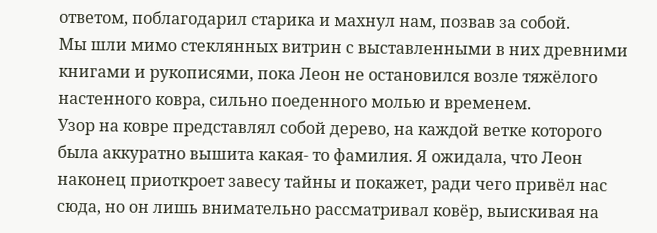ответом, поблагодарил старика и махнул нам, позвав за собой.
Мы шли мимо стеклянных витрин с выставленными в них древними книгами и рукописями, пока Леон не остановился возле тяжёлого настенного ковра, сильно поеденного молью и временем.
Узор на ковре представлял собой дерево, на каждой ветке которого была аккуратно вышита какая- то фамилия. Я ожидала, что Леон наконец приоткроет завесу тайны и покажет, ради чего привёл нас сюда, но он лишь внимательно рассматривал ковёр, выискивая на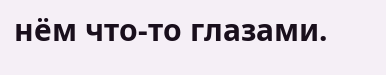нём что-то глазами.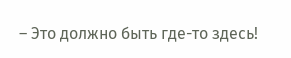– Это должно быть где-то здесь!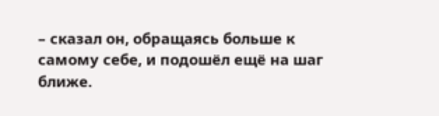– сказал он, обращаясь больше к самому себе, и подошёл ещё на шаг ближе.